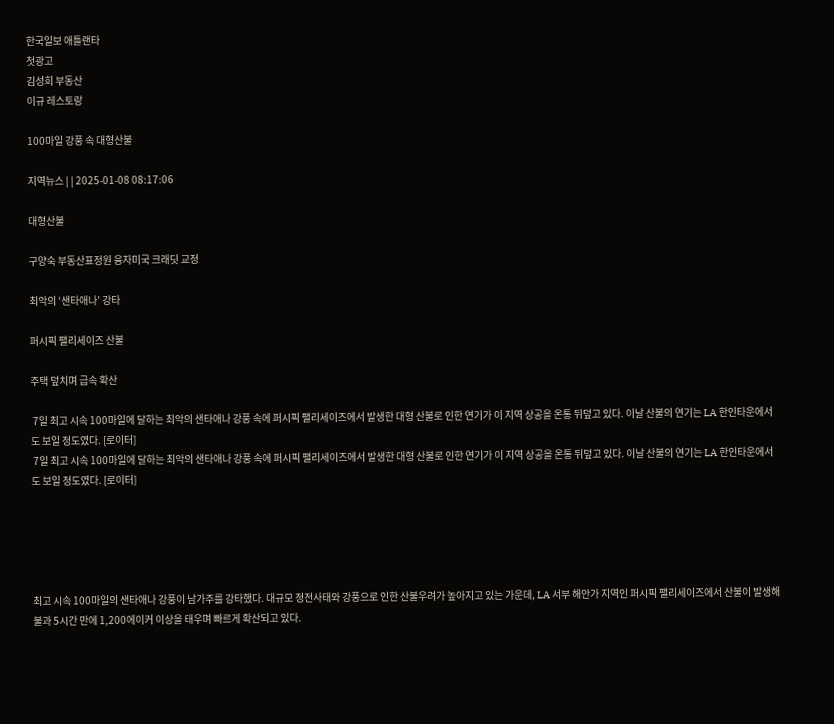한국일보 애틀랜타
첫광고
김성희 부동산
이규 레스토랑

100마일 강풍 속 대형산불

지역뉴스 | | 2025-01-08 08:17:06

대형산불

구양숙 부동산표정원 융자미국 크래딧 교정

최악의 ‘샌타애나’ 강타

퍼시픽 팰리세이즈 산불

주택 덮치며 급속 확산

 7일 최고 시속 100마일에 달하는 최악의 샌타애나 강풍 속에 퍼시픽 팰리세이즈에서 발생한 대형 산불로 인한 연기가 이 지역 상공을 온통 뒤덮고 있다. 이날 산불의 연기는 LA 한인타운에서도 보일 정도였다. [로이터]
 7일 최고 시속 100마일에 달하는 최악의 샌타애나 강풍 속에 퍼시픽 팰리세이즈에서 발생한 대형 산불로 인한 연기가 이 지역 상공을 온통 뒤덮고 있다. 이날 산불의 연기는 LA 한인타운에서도 보일 정도였다. [로이터]





최고 시속 100마일의 샌타애나 강풍이 남가주를 강타했다. 대규모 정전사태와 강풍으로 인한 산불우려가 높아지고 있는 가운데, LA 서부 해안가 지역인 퍼시픽 팰리세이즈에서 산불이 발생해 불과 5시간 만에 1,200에이커 이상을 태우며 빠르게 확산되고 있다.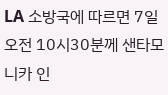LA 소방국에 따르면 7일 오전 10시30분께 샌타모니카 인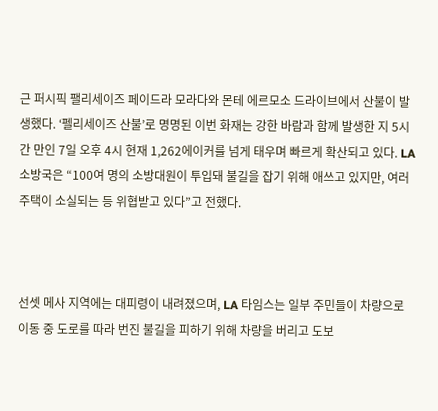근 퍼시픽 팰리세이즈 페이드라 모라다와 몬테 에르모소 드라이브에서 산불이 발생했다. ‘펠리세이즈 산불’로 명명된 이번 화재는 강한 바람과 함께 발생한 지 5시간 만인 7일 오후 4시 현재 1,262에이커를 넘게 태우며 빠르게 확산되고 있다. LA 소방국은 “100여 명의 소방대원이 투입돼 불길을 잡기 위해 애쓰고 있지만, 여러 주택이 소실되는 등 위협받고 있다”고 전했다.



선셋 메사 지역에는 대피령이 내려졌으며, LA 타임스는 일부 주민들이 차량으로 이동 중 도로를 따라 번진 불길을 피하기 위해 차량을 버리고 도보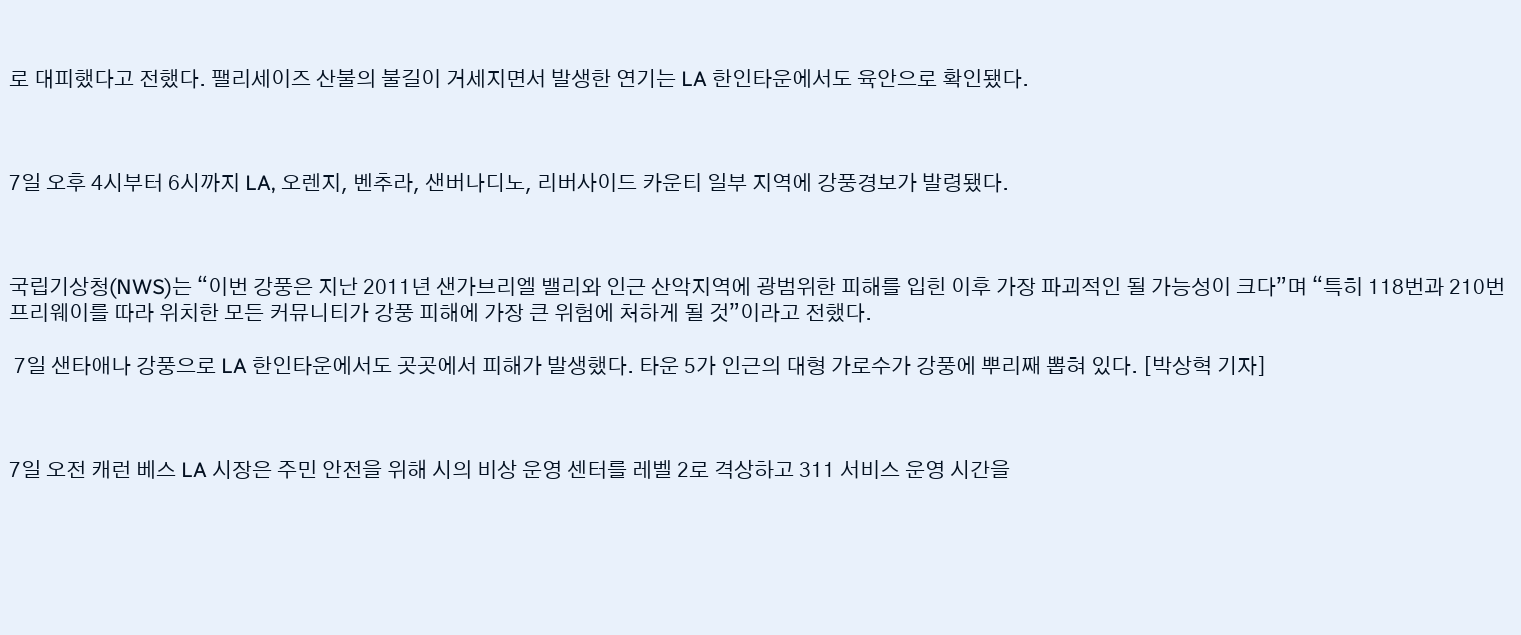로 대피했다고 전했다. 팰리세이즈 산불의 불길이 거세지면서 발생한 연기는 LA 한인타운에서도 육안으로 확인됐다.



7일 오후 4시부터 6시까지 LA, 오렌지, 벤추라, 샌버나디노, 리버사이드 카운티 일부 지역에 강풍경보가 발령됐다.



국립기상청(NWS)는 “이번 강풍은 지난 2011년 샌가브리엘 밸리와 인근 산악지역에 광범위한 피해를 입힌 이후 가장 파괴적인 될 가능성이 크다”며 “특히 118번과 210번 프리웨이를 따라 위치한 모든 커뮤니티가 강풍 피해에 가장 큰 위험에 처하게 될 것”이라고 전했다.

 7일 샌타애나 강풍으로 LA 한인타운에서도 곳곳에서 피해가 발생했다. 타운 5가 인근의 대형 가로수가 강풍에 뿌리째 뽑혀 있다. [박상혁 기자]



7일 오전 캐런 베스 LA 시장은 주민 안전을 위해 시의 비상 운영 센터를 레벨 2로 격상하고 311 서비스 운영 시간을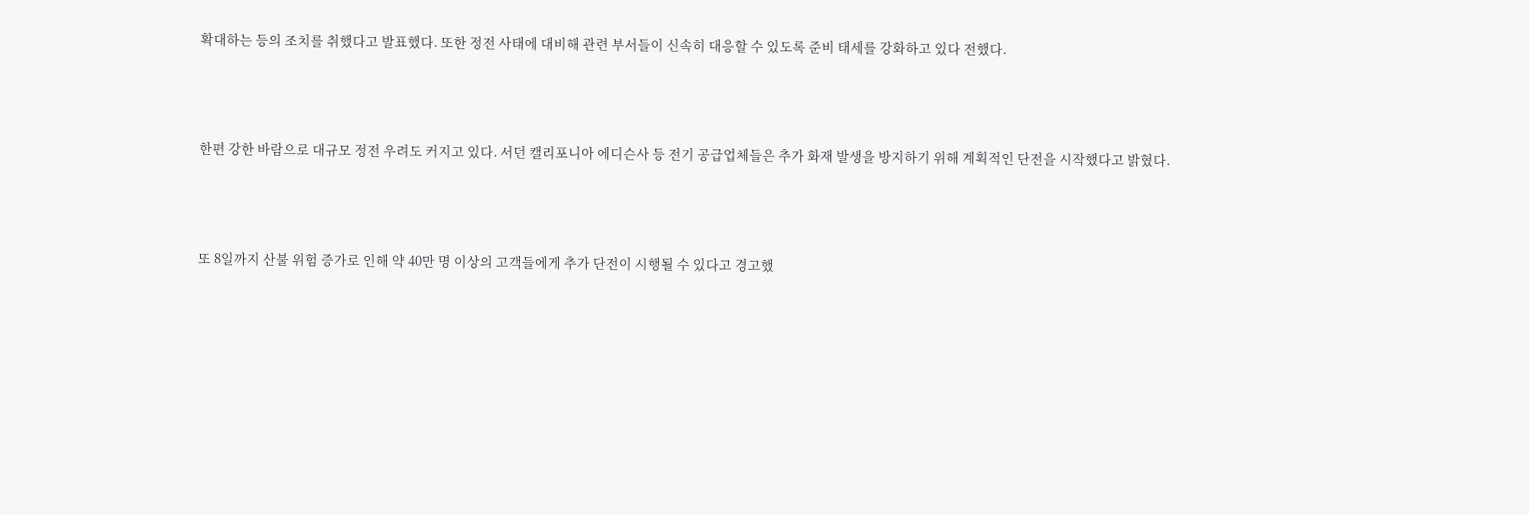확대하는 등의 조치를 취했다고 발표했다. 또한 정전 사태에 대비해 관련 부서들이 신속히 대응할 수 있도록 준비 태세를 강화하고 있다 전했다.



한편 강한 바람으로 대규모 정전 우려도 커지고 있다. 서던 캘리포니아 에디슨사 등 전기 공급업체들은 추가 화재 발생을 방지하기 위해 계획적인 단전을 시작했다고 밝혔다.



또 8일까지 산불 위험 증가로 인해 약 40만 명 이상의 고객들에게 추가 단전이 시행될 수 있다고 경고했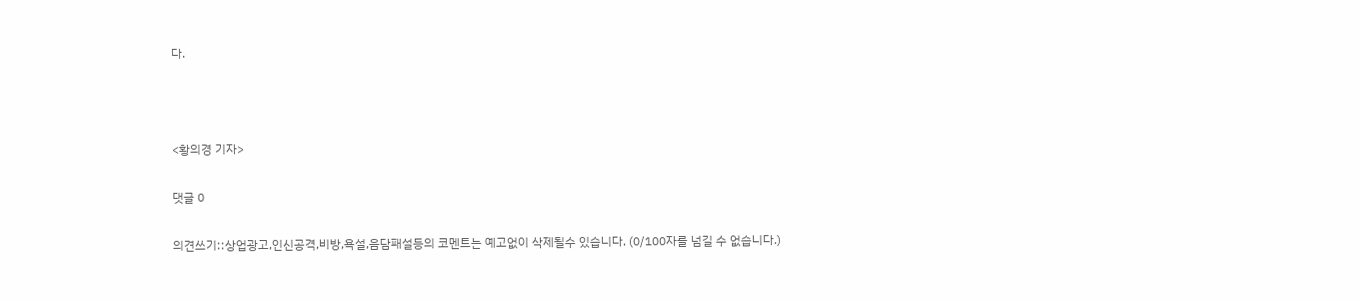다.



<황의경 기자>

댓글 0

의견쓰기::상업광고,인신공격,비방,욕설,음담패설등의 코멘트는 예고없이 삭제될수 있습니다. (0/100자를 넘길 수 없습니다.)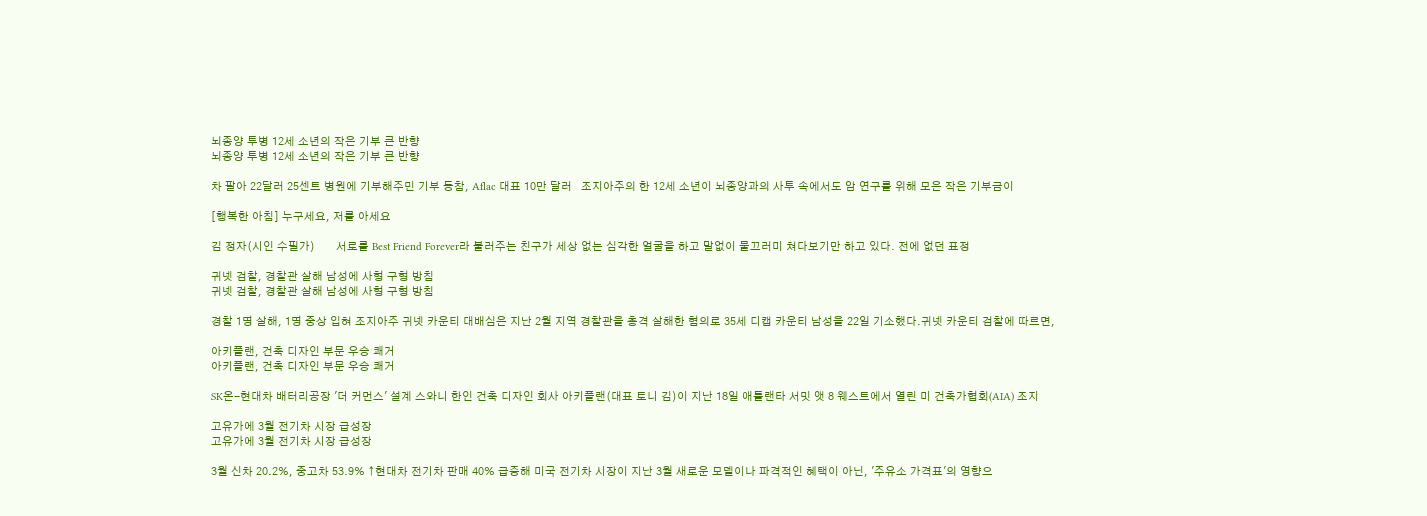뇌종양 투병 12세 소년의 작은 기부 큰 반향
뇌종양 투병 12세 소년의 작은 기부 큰 반향

차 팔아 22달러 25센트 병원에 기부해주민 기부 동참, Aflac 대표 10만 달러   조지아주의 한 12세 소년이 뇌종양과의 사투 속에서도 암 연구를 위해 모은 작은 기부금이

[행복한 아침] 누구세요, 저를 아세요

김 정자(시인 수필가)       서로를 Best Friend Forever라 불러주는 친구가 세상 없는 심각한 얼굴을 하고 말없이 물끄러미 쳐다보기만 하고 있다. 전에 없던 표정

귀넷 검찰, 경찰관 살해 남성에 사형 구형 방침
귀넷 검찰, 경찰관 살해 남성에 사형 구형 방침

경찰 1명 살해, 1명 중상 입혀 조지아주 귀넷 카운티 대배심은 지난 2월 지역 경찰관을 총격 살해한 혐의로 35세 디캡 카운티 남성을 22일 기소했다.귀넷 카운티 검찰에 따르면,

아키플랜, 건축 디자인 부문 우승 쾌거
아키플랜, 건축 디자인 부문 우승 쾌거

SK온-현대차 배터리공장 '더 커먼스' 설계 스와니 한인 건축 디자인 회사 아키플랜(대표 토니 김)이 지난 18일 애틀랜타 서밋 앳 8 웨스트에서 열린 미 건축가협회(AIA) 조지

고유가에 3월 전기차 시장 급성장
고유가에 3월 전기차 시장 급성장

3월 신차 20.2%, 중고차 53.9% ↑현대차 전기차 판매 40% 급증해 미국 전기차 시장이 지난 3월 새로운 모델이나 파격적인 혜택이 아닌, '주유소 가격표'의 영향으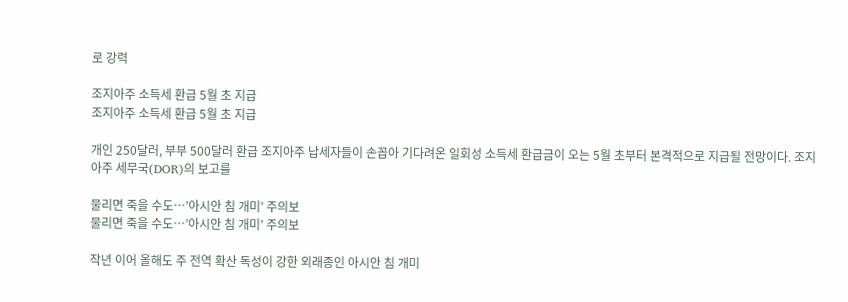로 강력

조지아주 소득세 환급 5월 초 지급
조지아주 소득세 환급 5월 초 지급

개인 250달러, 부부 500달러 환급 조지아주 납세자들이 손꼽아 기다려온 일회성 소득세 환급금이 오는 5월 초부터 본격적으로 지급될 전망이다. 조지아주 세무국(DOR)의 보고를

물리면 죽을 수도…’아시안 침 개미’ 주의보
물리면 죽을 수도…’아시안 침 개미’ 주의보

작년 이어 올해도 주 전역 확산 독성이 강한 외래종인 아시안 침 개미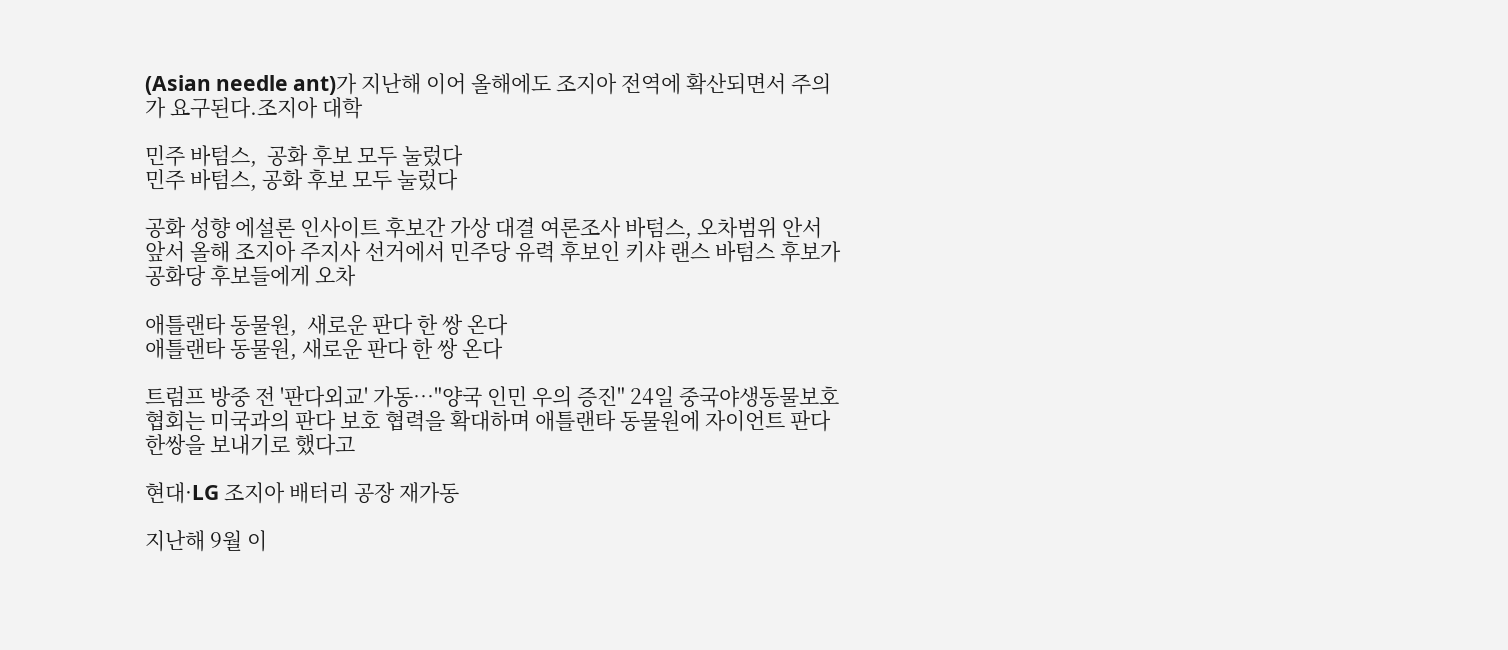(Asian needle ant)가 지난해 이어 올해에도 조지아 전역에 확산되면서 주의가 요구된다.조지아 대학

민주 바텀스,  공화 후보 모두 눌렀다
민주 바텀스, 공화 후보 모두 눌렀다

공화 성향 에설론 인사이트 후보간 가상 대결 여론조사 바텀스, 오차범위 안서 앞서 올해 조지아 주지사 선거에서 민주당 유력 후보인 키샤 랜스 바텀스 후보가 공화당 후보들에게 오차

애틀랜타 동물원,  새로운 판다 한 쌍 온다
애틀랜타 동물원, 새로운 판다 한 쌍 온다

트럼프 방중 전 '판다외교' 가동…"양국 인민 우의 증진" 24일 중국야생동물보호협회는 미국과의 판다 보호 협력을 확대하며 애틀랜타 동물원에 자이언트 판다 한쌍을 보내기로 했다고

현대·LG 조지아 배터리 공장 재가동

지난해 9월 이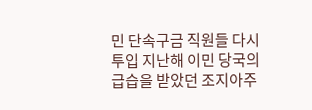민 단속구금 직원들 다시 투입 지난해 이민 당국의 급습을 받았던 조지아주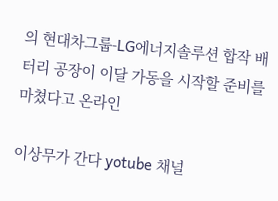의 현대차그룹-LG에너지솔루션 합작 배터리 공장이 이달 가동을 시작할 준비를 마쳤다고 온라인

이상무가 간다 yotube 채널